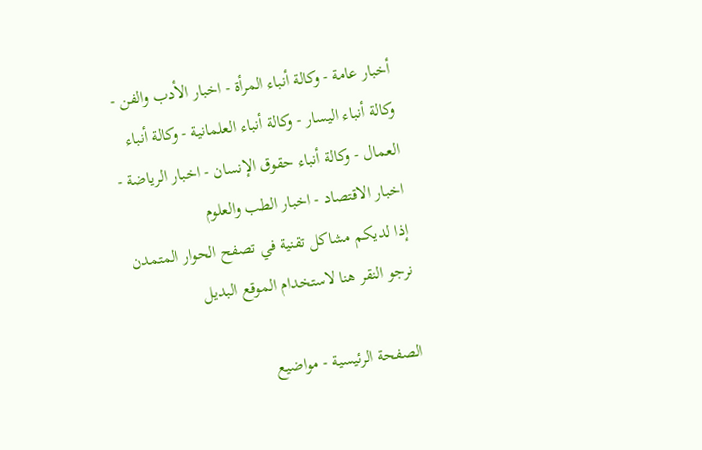أخبار عامة - وكالة أنباء المرأة - اخبار الأدب والفن - وكالة أنباء اليسار - وكالة أنباء العلمانية - وكالة أنباء العمال - وكالة أنباء حقوق الإنسان - اخبار الرياضة - اخبار الاقتصاد - اخبار الطب والعلوم
إذا لديكم مشاكل تقنية في تصفح الحوار المتمدن نرجو النقر هنا لاستخدام الموقع البديل

الصفحة الرئيسية - مواضيع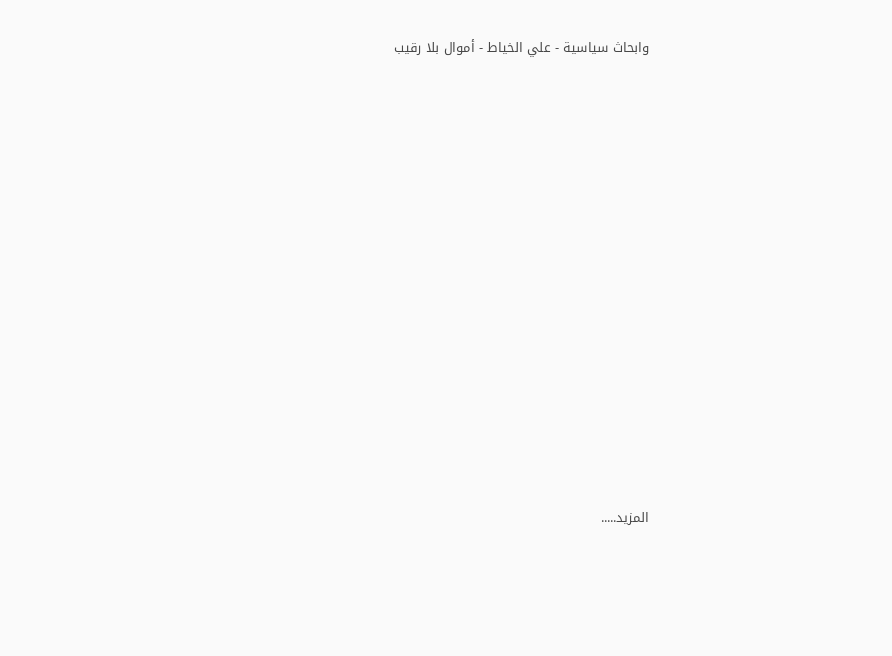وابحاث سياسية - علي الخياط - أموال بلا رقيب














المزيد.....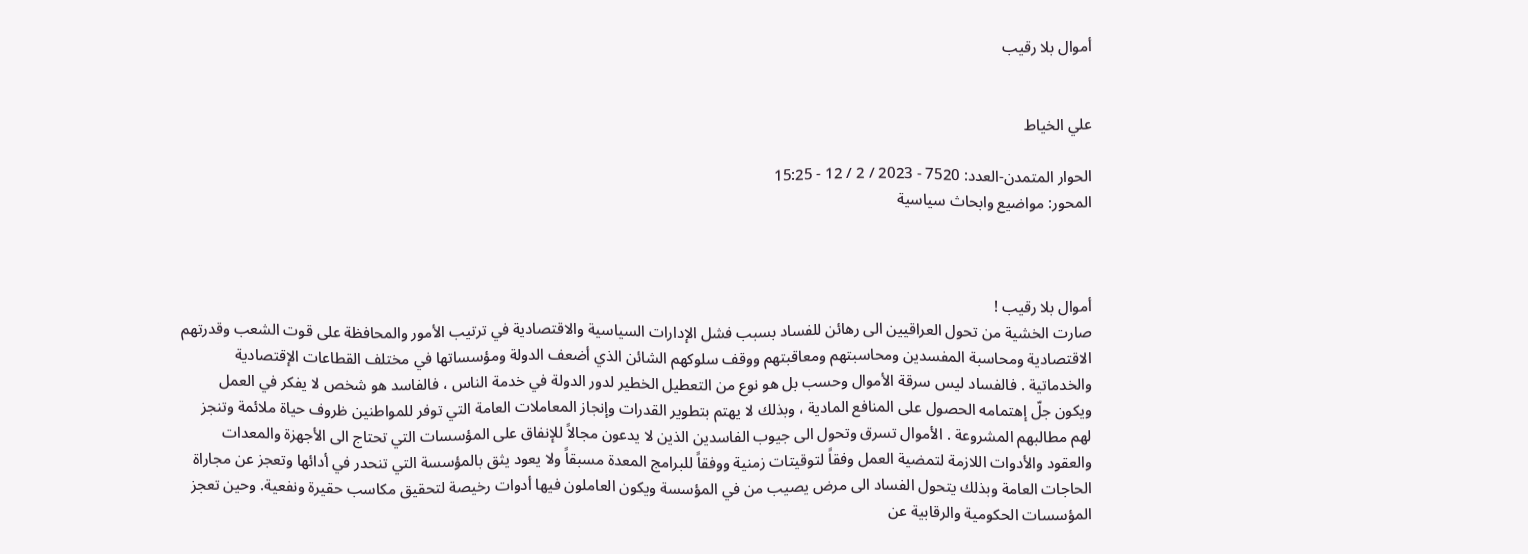أموال بلا رقيب


علي الخياط

الحوار المتمدن-العدد: 7520 - 2023 / 2 / 12 - 15:25
المحور: مواضيع وابحاث سياسية



أموال بلا رقيب !
صارت الخشية من تحول العراقيين الى رهائن للفساد بسبب فشل الإدارات السياسية والاقتصادية في ترتيب الأمور والمحافظة على قوت الشعب وقدرتهم الاقتصادية ومحاسبة المفسدين ومحاسبتهم ومعاقبتهم ووقف سلوكهم الشائن الذي أضعف الدولة ومؤسساتها في مختلف القطاعات الإقتصادية والخدماتية . فالفساد ليس سرقة الأموال وحسب بل هو نوع من التعطيل الخطير لدور الدولة في خدمة الناس ، فالفاسد هو شخص لا يفكر في العمل ويكون جلّ إهتمامه الحصول على المنافع المادية ، وبذلك لا يهتم بتطوير القدرات وإنجاز المعاملات العامة التي توفر للمواطنين ظروف حياة ملائمة وتنجز لهم مطالبهم المشروعة . الأموال تسرق وتحول الى جيوب الفاسدين الذين لا يدعون مجالاً للإنفاق على المؤسسات التي تحتاج الى الأجهزة والمعدات والعقود والأدوات اللازمة لتمضية العمل وفقاً لتوقيتات زمنية ووفقاً للبرامج المعدة مسبقاً ولا يعود يثق بالمؤسسة التي تنحدر في أدائها وتعجز عن مجاراة الحاجات العامة وبذلك يتحول الفساد الى مرض يصيب من في المؤسسة ويكون العاملون فيها أدوات رخيصة لتحقيق مكاسب حقيرة ونفعية. وحين تعجز المؤسسات الحكومية والرقابية عن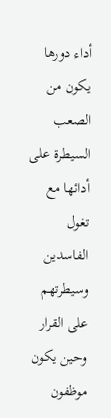أداء دورها يكون من الصعب السيطرة على أدائها مع تغول الفاسدين وسيطرتهم على القرار وحين يكون موظفون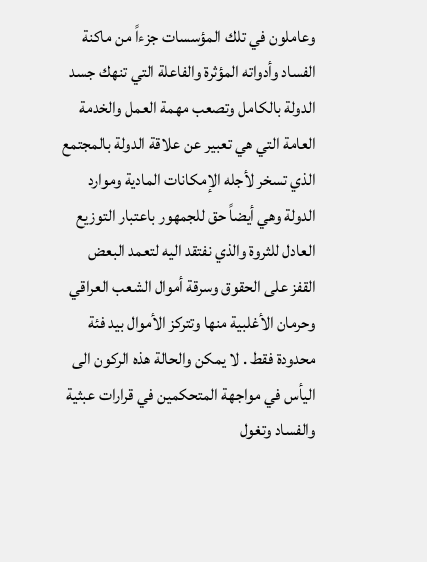وعاملون في تلك المؤسسات جزءاً من ماكنة الفساد وأدواته المؤثرة والفاعلة التي تنهك جسد الدولة بالكامل وتصعب مهمة العمل والخدمة العامة التي هي تعبير عن علاقة الدولة بالمجتمع الذي تسخر لأجله الإمكانات المادية وموارد الدولة وهي أيضاً حق للجمهور باعتبار التوزيع العادل للثروة والذي نفتقد اليه لتعمد البعض القفز على الحقوق وسرقة أموال الشعب العراقي وحرمان الأغلبية منها وتتركز الأموال بيد فئة محدودة فقط . لا يمكن والحالة هذه الركون الى اليأس في مواجهة المتحكمين في قرارات عبثية والفساد وتغول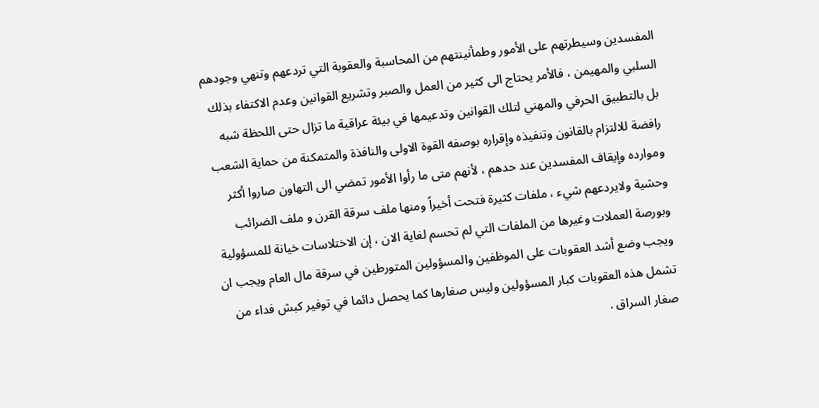المفسدين وسيطرتهم على الأمور وطمأنينتهم من المحاسبة والعقوبة التي تردعهم وتنهي وجودهم السلبي والمهيمن ، فالأمر يحتاج الى كثير من العمل والصبر وتشريع القوانين وعدم الاكتفاء بذلك بل بالتطبيق الحرفي والمهني لتلك القوانين وتدعيمها في بيئة عراقية ما تزال حتى اللحظة شبه رافضة للالتزام بالقانون وتنفيذه وإقراره بوصفه القوة الاولى والنافذة والمتمكنة من حماية الشعب وموارده وإيقاف المفسدين عند حدهم ، لأنهم متى ما رأوا الأمور تمضي الى التهاون صاروا أكثر وحشية ولايردعهم شيء ، ملفات كثيرة فتحت أخيراً ومنها ملف سرقة القرن و ملف الضرائب وبورصة العملات وغيرها من الملفات التي لم تحسم لغاية الان ، إن الاختلاسات خيانة للمسؤولية ويجب وضع أشد العقوبات على الموظفين والمسؤولين المتورطين في سرقة مال العام ويجب ان تشمل هذه العقوبات كبار المسؤولين وليس صغارها كما يحصل دائما في توفير كبش فداء من صغار السراق .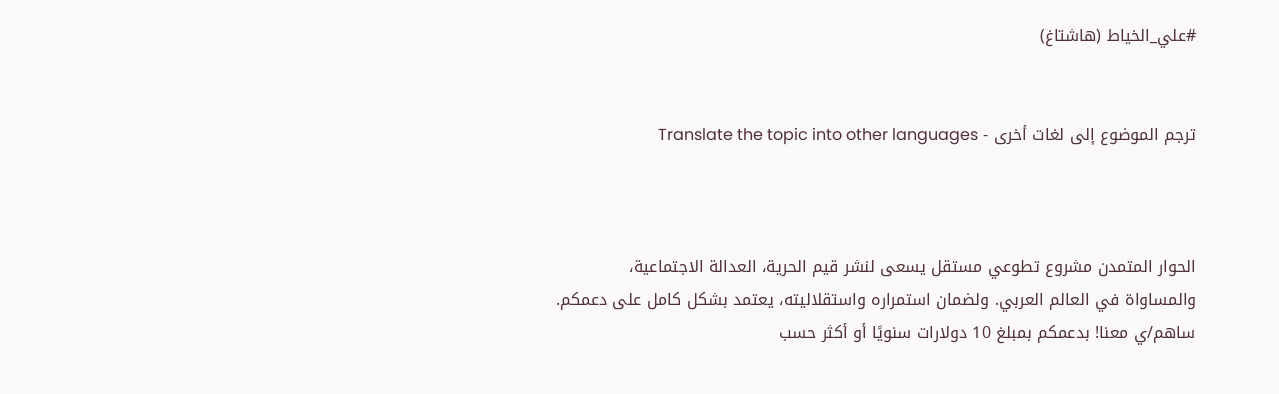#علي_الخياط (هاشتاغ)


ترجم الموضوع إلى لغات أخرى - Translate the topic into other languages



الحوار المتمدن مشروع تطوعي مستقل يسعى لنشر قيم الحرية، العدالة الاجتماعية، والمساواة في العالم العربي. ولضمان استمراره واستقلاليته، يعتمد بشكل كامل على دعمكم. ساهم/ي معنا! بدعمكم بمبلغ 10 دولارات سنويًا أو أكثر حسب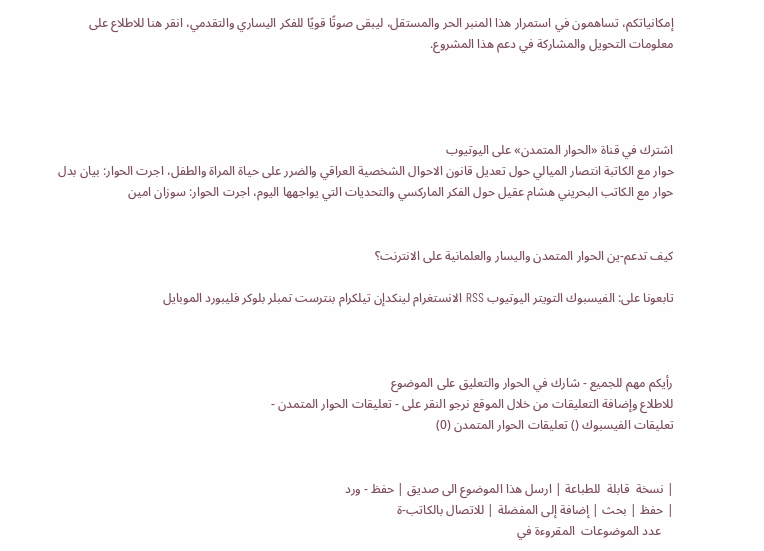إمكانياتكم، تساهمون في استمرار هذا المنبر الحر والمستقل، ليبقى صوتًا قويًا للفكر اليساري والتقدمي، انقر هنا للاطلاع على معلومات التحويل والمشاركة في دعم هذا المشروع.




اشترك في قناة «الحوار المتمدن» على اليوتيوب
حوار مع الكاتبة انتصار الميالي حول تعديل قانون الاحوال الشخصية العراقي والضرر على حياة المراة والطفل، اجرت الحوار: بيان بدل
حوار مع الكاتب البحريني هشام عقيل حول الفكر الماركسي والتحديات التي يواجهها اليوم، اجرت الحوار: سوزان امين


كيف تدعم-ين الحوار المتمدن واليسار والعلمانية على الانترنت؟

تابعونا على: الفيسبوك التويتر اليوتيوب RSS الانستغرام لينكدإن تيلكرام بنترست تمبلر بلوكر فليبورد الموبايل



رأيكم مهم للجميع - شارك في الحوار والتعليق على الموضوع
للاطلاع وإضافة التعليقات من خلال الموقع نرجو النقر على - تعليقات الحوار المتمدن -
تعليقات الفيسبوك () تعليقات الحوار المتمدن (0)


| نسخة  قابلة  للطباعة | ارسل هذا الموضوع الى صديق | حفظ - ورد
| حفظ | بحث | إضافة إلى المفضلة | للاتصال بالكاتب-ة
    عدد الموضوعات  المقروءة في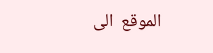الموقع  الى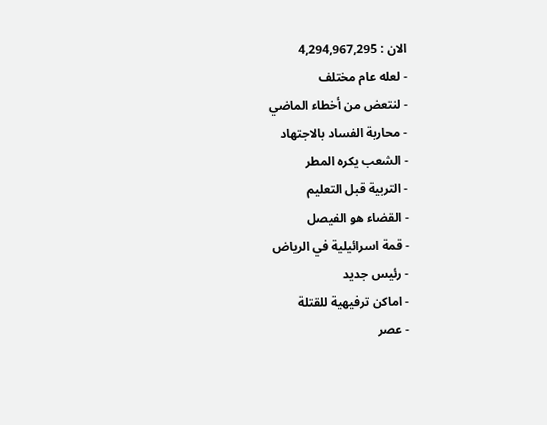الان : 4,294,967,295
- لعله عام مختلف
- لنتعض من أخطاء الماضي
- محاربة الفساد بالاجتهاد
- الشعب يكره المطر
- التربية قبل التعليم
- القضاء هو الفيصل
- قمة اسرائيلية في الرياض
- رئيس جديد
- اماكن ترفيهية للقتلة
- عصر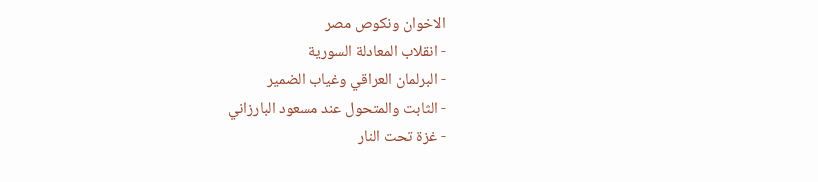الاخوان ونكوص مصر
- انقلاب المعادلة السورية
- البرلمان العراقي وغياب الضمير
- الثابت والمتحول عند مسعود البارزاني
- غزة تحت النار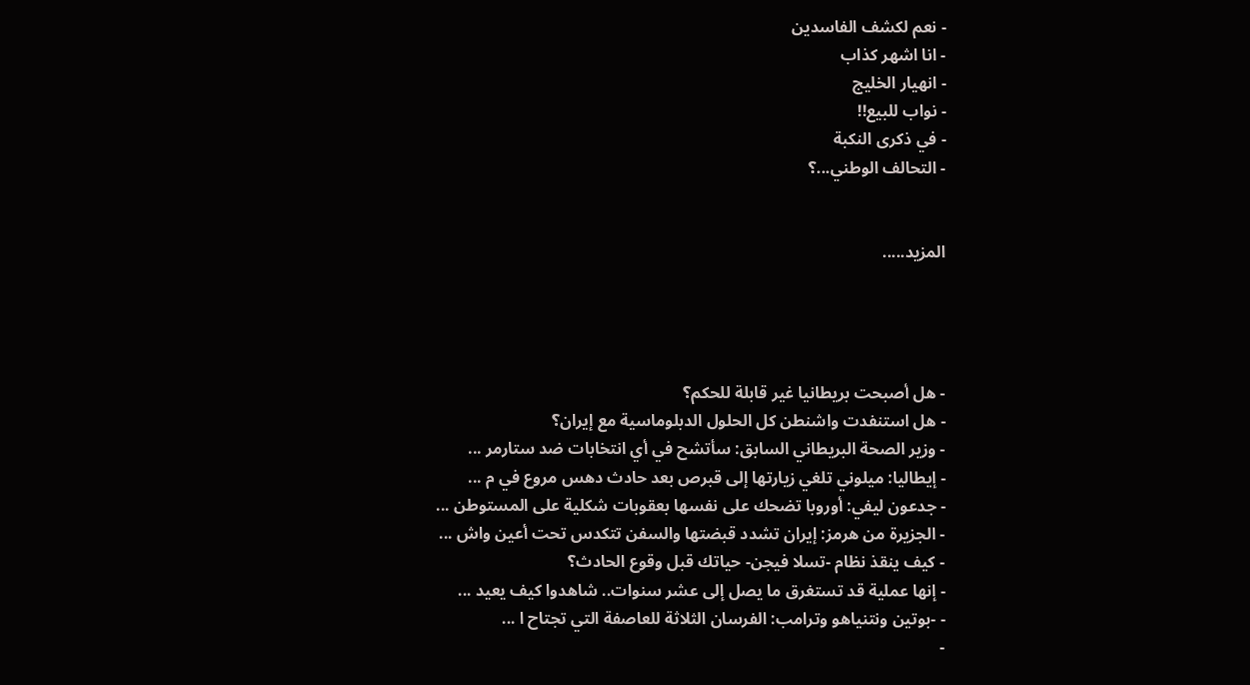- نعم لكشف الفاسدين
- انا اشهر كذاب
- انهيار الخليج
- نواب للبيع!!
- في ذكرى النكبة
- التحالف الوطني...؟


المزيد.....




- هل أصبحت بريطانيا غير قابلة للحكم؟
- هل استنفدت واشنطن كل الحلول الدبلوماسية مع إيران؟
- وزير الصحة البريطاني السابق: سأتشح في أي انتخابات ضد ستارمر ...
- إيطاليا: ميلوني تلغي زيارتها إلى قبرص بعد حادث دهس مروع في م ...
- جدعون ليفي: أوروبا تضحك على نفسها بعقوبات شكلية على المستوطن ...
- الجزيرة من هرمز: إيران تشدد قبضتها والسفن تتكدس تحت أعين واش ...
- كيف ينقذ نظام -تسلا فيجن- حياتك قبل وقوع الحادث؟
- إنها عملية قد تستغرق ما يصل إلى عشر سنوات.. شاهدوا كيف يعيد ...
- -بوتين ونتنياهو وترامب: الفرسان الثلاثة للعاصفة التي تجتاح ا ...
-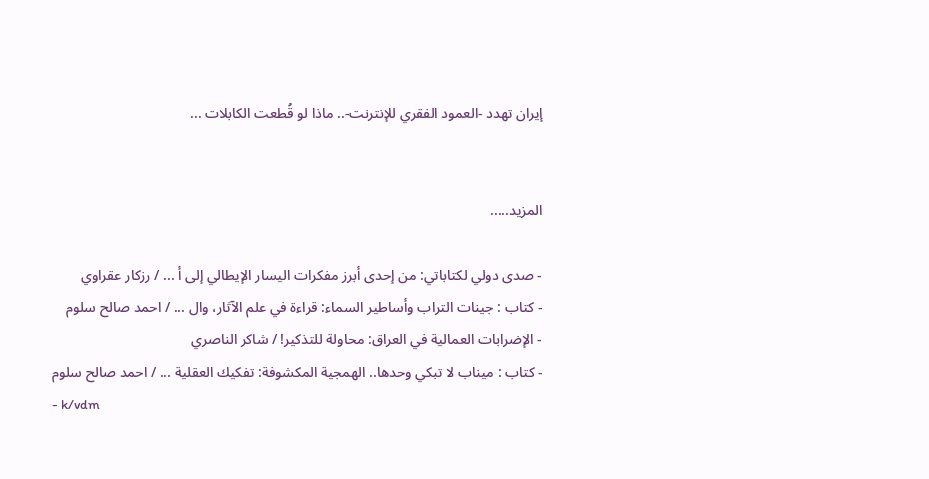إيران تهدد -العمود الفقري للإنترنت-.. ماذا لو قُطعت الكابلات ...


المزيد.....

- صدى دولي لكتاباتي: من إحدى أبرز مفكرات اليسار الإيطالي إلى أ ... / رزكار عقراوي
- كتاب : جينات التراب وأساطير السماء: قراءة في علم الآثار، وال ... / احمد صالح سلوم
- الإضرابات العمالية في العراق: محاولة للتذكير! / شاكر الناصري
- كتاب : ميناب لا تبكي وحدها.. الهمجية المكشوفة: تفكيك العقلية ... / احمد صالح سلوم
- k/vdm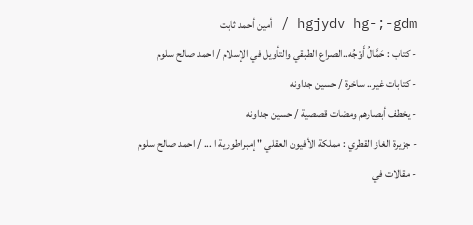hgjydv hg-;-gdm / أمين أحمد ثابت
- كتاب : حَمَّالُ أَوْجُه..الصراع الطبقي والتأويل في الإسلام / احمد صالح سلوم
- كتابات غير.. ساخرة / حسين جداونه
- يخطف أبصارهم ومضات قصصية / حسين جداونه
- جزيرة الغاز القطري : مملكة الأفيون العقلي " إمبراطورية ا ... / احمد صالح سلوم
- مقالات في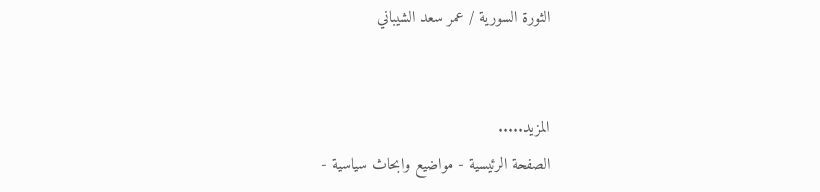الثورة السورية / عمر سعد الشيباني


المزيد.....
الصفحة الرئيسية - مواضيع وابحاث سياسية -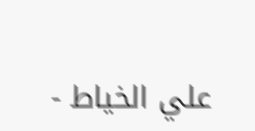علي الخياط -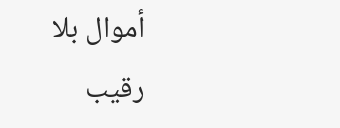أموال بلا رقيب